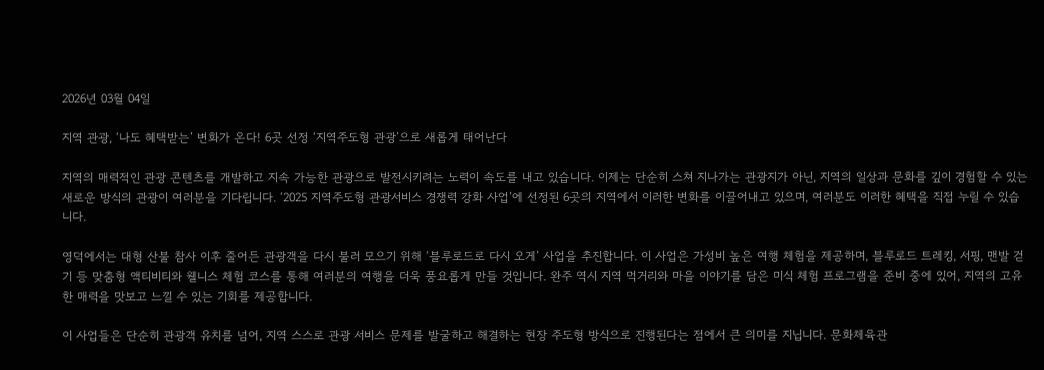2026년 03월 04일

지역 관광, ‘나도 혜택받는’ 변화가 온다! 6곳 선정 ‘지역주도형 관광’으로 새롭게 태어난다

지역의 매력적인 관광 콘텐츠를 개발하고 지속 가능한 관광으로 발전시키려는 노력이 속도를 내고 있습니다. 이제는 단순히 스쳐 지나가는 관광지가 아닌, 지역의 일상과 문화를 깊이 경험할 수 있는 새로운 방식의 관광이 여러분을 기다립니다. ‘2025 지역주도형 관광서비스 경쟁력 강화 사업’에 선정된 6곳의 지역에서 이러한 변화를 이끌어내고 있으며, 여러분도 이러한 혜택을 직접 누릴 수 있습니다.

영덕에서는 대형 산불 참사 이후 줄어든 관광객을 다시 불러 모으기 위해 ‘블루로드로 다시 오게’ 사업을 추진합니다. 이 사업은 가성비 높은 여행 체험을 제공하며, 블루로드 트레킹, 서핑, 맨발 걷기 등 맞춤형 액티비티와 웰니스 체험 코스를 통해 여러분의 여행을 더욱 풍요롭게 만들 것입니다. 완주 역시 지역 먹거리와 마을 이야기를 담은 미식 체험 프로그램을 준비 중에 있어, 지역의 고유한 매력을 맛보고 느낄 수 있는 기회를 제공합니다.

이 사업들은 단순히 관광객 유치를 넘어, 지역 스스로 관광 서비스 문제를 발굴하고 해결하는 현장 주도형 방식으로 진행된다는 점에서 큰 의미를 지닙니다. 문화체육관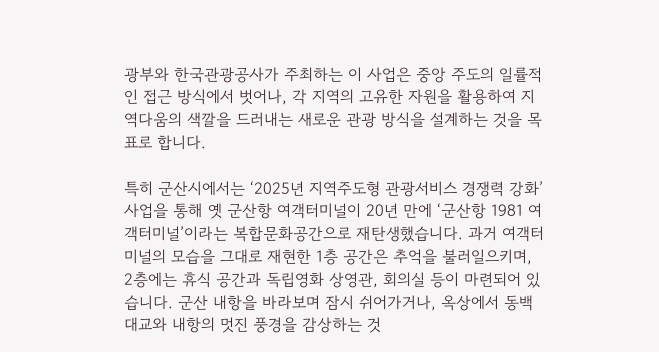광부와 한국관광공사가 주최하는 이 사업은 중앙 주도의 일률적인 접근 방식에서 벗어나, 각 지역의 고유한 자원을 활용하여 지역다움의 색깔을 드러내는 새로운 관광 방식을 설계하는 것을 목표로 합니다.

특히 군산시에서는 ‘2025년 지역주도형 관광서비스 경쟁력 강화’ 사업을 통해 옛 군산항 여객터미널이 20년 만에 ‘군산항 1981 여객터미널’이라는 복합문화공간으로 재탄생했습니다. 과거 여객터미널의 모습을 그대로 재현한 1층 공간은 추억을 불러일으키며, 2층에는 휴식 공간과 독립영화 상영관, 회의실 등이 마련되어 있습니다. 군산 내항을 바라보며 잠시 쉬어가거나, 옥상에서 동백대교와 내항의 멋진 풍경을 감상하는 것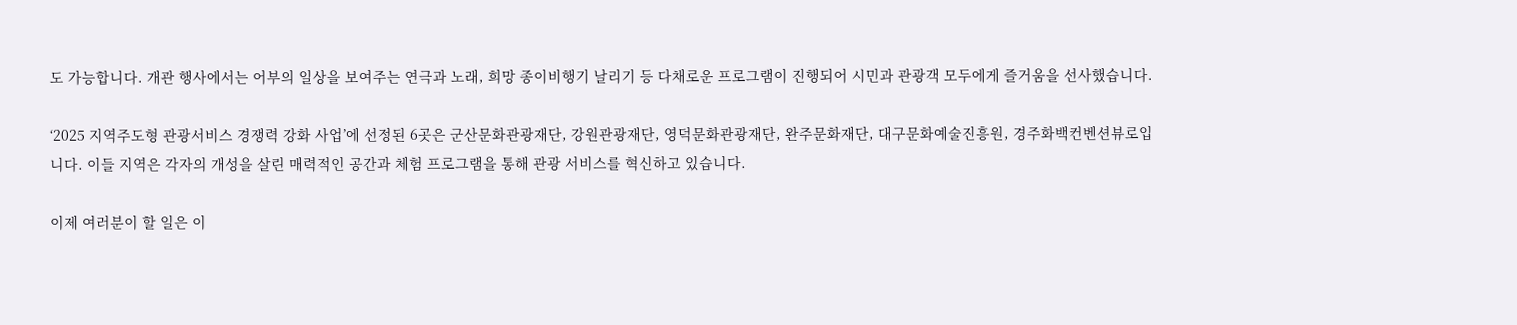도 가능합니다. 개관 행사에서는 어부의 일상을 보여주는 연극과 노래, 희망 종이비행기 날리기 등 다채로운 프로그램이 진행되어 시민과 관광객 모두에게 즐거움을 선사했습니다.

‘2025 지역주도형 관광서비스 경쟁력 강화 사업’에 선정된 6곳은 군산문화관광재단, 강원관광재단, 영덕문화관광재단, 완주문화재단, 대구문화예술진흥원, 경주화백컨벤션뷰로입니다. 이들 지역은 각자의 개성을 살린 매력적인 공간과 체험 프로그램을 통해 관광 서비스를 혁신하고 있습니다.

이제 여러분이 할 일은 이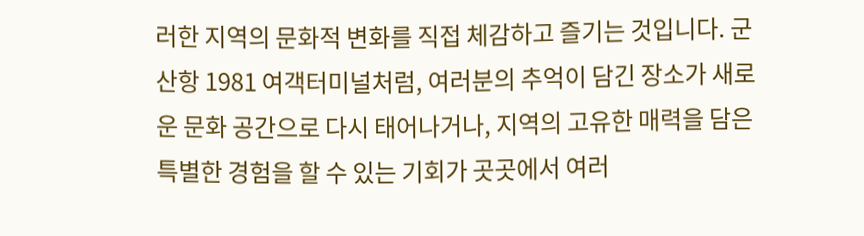러한 지역의 문화적 변화를 직접 체감하고 즐기는 것입니다. 군산항 1981 여객터미널처럼, 여러분의 추억이 담긴 장소가 새로운 문화 공간으로 다시 태어나거나, 지역의 고유한 매력을 담은 특별한 경험을 할 수 있는 기회가 곳곳에서 여러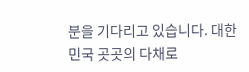분을 기다리고 있습니다. 대한민국 곳곳의 다채로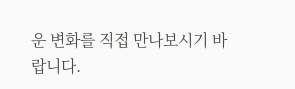운 변화를 직접 만나보시기 바랍니다.